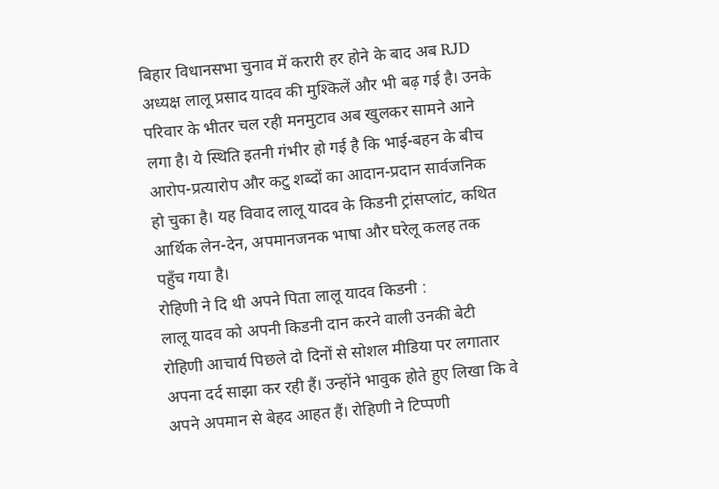बिहार विधानसभा चुनाव में करारी हर होने के बाद अब RJD अध्यक्ष लालू प्रसाद यादव की मुश्किलें और भी बढ़ गई है। उनके परिवार के भीतर चल रही मनमुटाव अब खुलकर सामने आने लगा है। ये स्थिति इतनी गंभीर हो गई है कि भाई-बहन के बीच आरोप-प्रत्यारोप और कटु शब्दों का आदान-प्रदान सार्वजनिक हो चुका है। यह विवाद लालू यादव के किडनी ट्रांसप्लांट, कथित आर्थिक लेन-देन, अपमानजनक भाषा और घरेलू कलह तक पहुँच गया है।
रोहिणी ने दि थी अपने पिता लालू यादव किडनी :
लालू यादव को अपनी किडनी दान करने वाली उनकी बेटी रोहिणी आचार्य पिछले दो दिनों से सोशल मीडिया पर लगातार अपना दर्द साझा कर रही हैं। उन्होंने भावुक होते हुए लिखा कि वे अपने अपमान से बेहद आहत हैं। रोहिणी ने टिप्पणी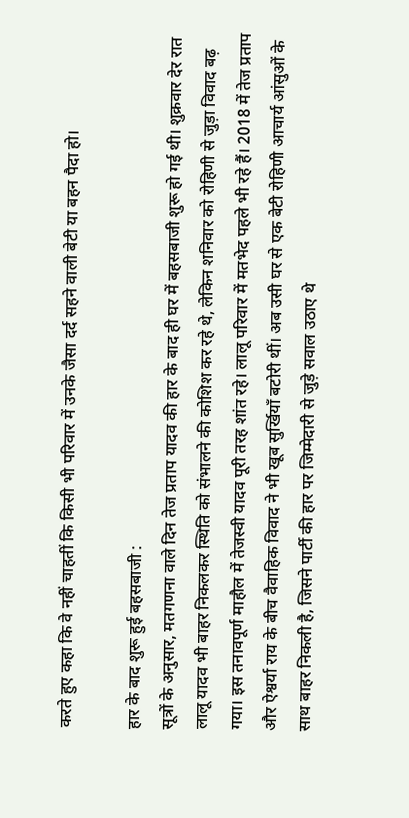करते हुए कहा कि वे नहीं चाहतीं कि किसी भी परिवार में उनके जैसा दर्द सहने वाली बेटी या बहन पैदा हो।

हार के बाद शुरू हुई बहसबाजी :
सूत्रों के अनुसार, मतगणना वाले दिन तेज प्रताप यादव की हार के बाद ही घर में बहसबाजी शुरू हो गई थी। शुक्रवार देर रात लालू यादव भी बाहर निकलकर स्थिति को संभालने की कोशिश कर रहे थे, लेकिन शनिवार को रोहिणी से जुड़ा विवाद बढ़ गया। इस तनावपूर्ण माहौल में तेजस्वी यादव पूरी तरह शांत रहे। लालू परिवार में मतभेद पहले भी रहे हैं। 2018 में तेज प्रताप और ऐश्वर्या राय के बीच वैवाहिक विवाद ने भी खूब सुर्खियाँ बटोरी थीं। अब उसी घर से एक बेटी रोहिणी आचार्य आंसुओं के साथ बाहर निकली है, जिसने पार्टी की हार पर जिम्मेदारी से जुड़े सवाल उठाए थे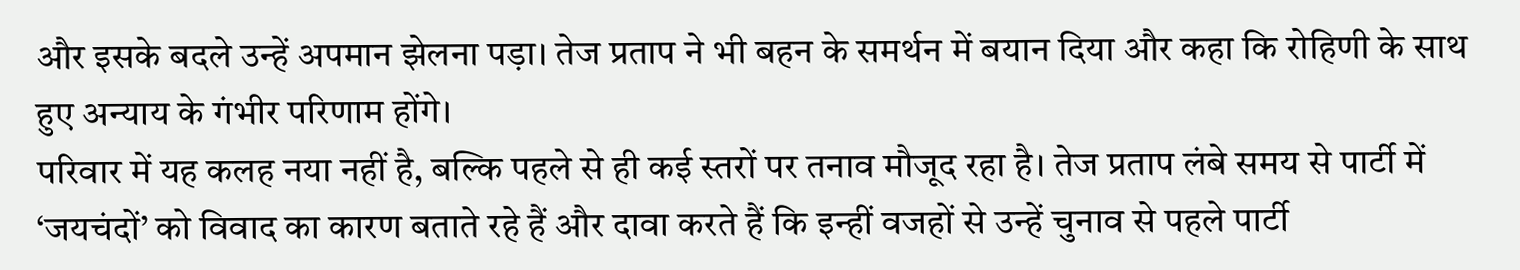और इसके बदले उन्हें अपमान झेलना पड़ा। तेज प्रताप ने भी बहन के समर्थन में बयान दिया और कहा कि रोहिणी के साथ हुए अन्याय के गंभीर परिणाम होंगे।
परिवार में यह कलह नया नहीं है, बल्कि पहले से ही कई स्तरों पर तनाव मौजूद रहा है। तेज प्रताप लंबे समय से पार्टी में ‘जयचंदों’ को विवाद का कारण बताते रहे हैं और दावा करते हैं कि इन्हीं वजहों से उन्हें चुनाव से पहले पार्टी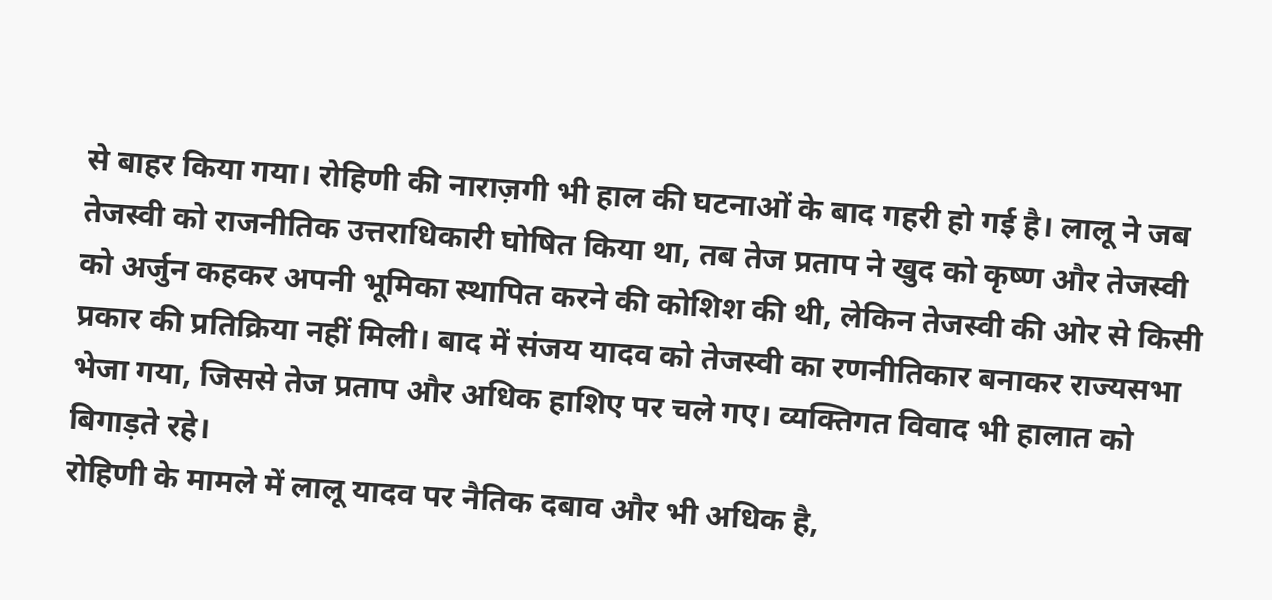से बाहर किया गया। रोहिणी की नाराज़गी भी हाल की घटनाओं के बाद गहरी हो गई है। लालू ने जब तेजस्वी को राजनीतिक उत्तराधिकारी घोषित किया था, तब तेज प्रताप ने खुद को कृष्ण और तेजस्वी को अर्जुन कहकर अपनी भूमिका स्थापित करने की कोशिश की थी, लेकिन तेजस्वी की ओर से किसी प्रकार की प्रतिक्रिया नहीं मिली। बाद में संजय यादव को तेजस्वी का रणनीतिकार बनाकर राज्यसभा भेजा गया, जिससे तेज प्रताप और अधिक हाशिए पर चले गए। व्यक्तिगत विवाद भी हालात को बिगाड़ते रहे।
रोहिणी के मामले में लालू यादव पर नैतिक दबाव और भी अधिक है,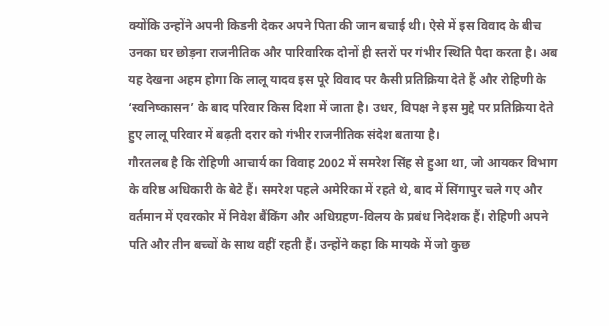क्योंकि उन्होंने अपनी किडनी देकर अपने पिता की जान बचाई थी। ऐसे में इस विवाद के बीच उनका घर छोड़ना राजनीतिक और पारिवारिक दोनों ही स्तरों पर गंभीर स्थिति पैदा करता है। अब यह देखना अहम होगा कि लालू यादव इस पूरे विवाद पर कैसी प्रतिक्रिया देते हैं और रोहिणी के ‘स्वनिष्कासन’ के बाद परिवार किस दिशा में जाता है। उधर, विपक्ष ने इस मुद्दे पर प्रतिक्रिया देते हुए लालू परिवार में बढ़ती दरार को गंभीर राजनीतिक संदेश बताया है।
गौरतलब है कि रोहिणी आचार्य का विवाह 2002 में समरेश सिंह से हुआ था, जो आयकर विभाग के वरिष्ठ अधिकारी के बेटे हैं। समरेश पहले अमेरिका में रहते थे, बाद में सिंगापुर चले गए और वर्तमान में एवरकोर में निवेश बैंकिंग और अधिग्रहण-विलय के प्रबंध निदेशक हैं। रोहिणी अपने पति और तीन बच्चों के साथ वहीं रहती हैं। उन्होंने कहा कि मायके में जो कुछ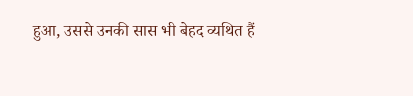हुआ, उससे उनकी सास भी बेहद व्यथित हैं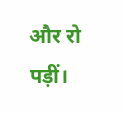और रो पड़ीं।